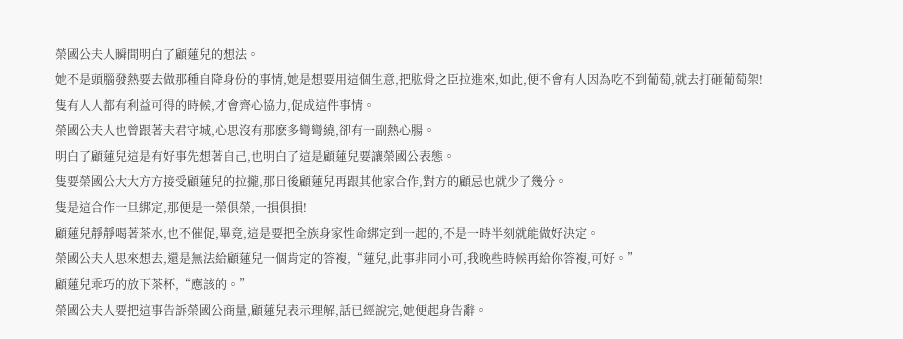榮國公夫人瞬間明白了顧蓮兒的想法。
她不是頭腦發熱要去做那種自降身份的事情,她是想要用這個生意,把肱骨之臣拉進來,如此,便不會有人因為吃不到葡萄,就去打砸葡萄架!
隻有人人都有利益可得的時候,才會齊心協力,促成這件事情。
榮國公夫人也曾跟著夫君守城,心思沒有那麽多彎彎繞,卻有一副熱心腸。
明白了顧蓮兒這是有好事先想著自己,也明白了這是顧蓮兒要讓榮國公表態。
隻要榮國公大大方方接受顧蓮兒的拉攏,那日後顧蓮兒再跟其他家合作,對方的顧忌也就少了幾分。
隻是這合作一旦綁定,那便是一榮俱榮,一損俱損!
顧蓮兒靜靜喝著茶水,也不催促,畢竟,這是要把全族身家性命綁定到一起的,不是一時半刻就能做好決定。
榮國公夫人思來想去,還是無法給顧蓮兒一個肯定的答複,“蓮兒,此事非同小可,我晚些時候再給你答複,可好。”
顧蓮兒乖巧的放下茶杯,“應該的。”
榮國公夫人要把這事告訴榮國公商量,顧蓮兒表示理解,話已經說完,她便起身告辭。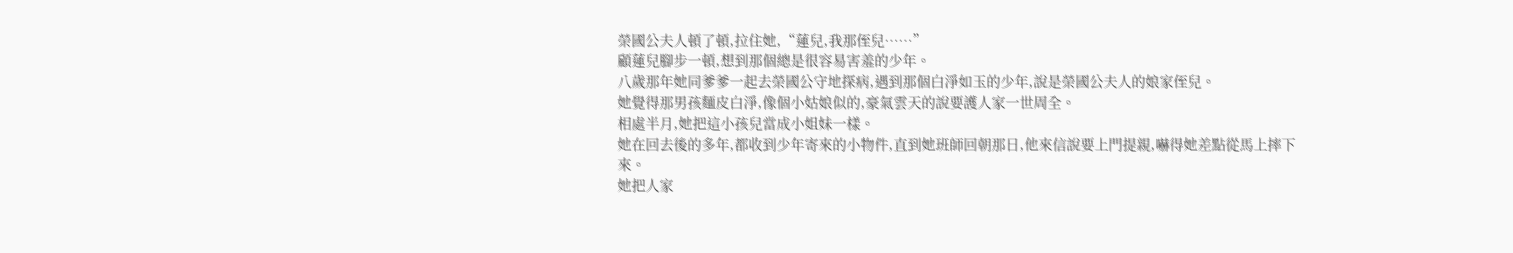榮國公夫人頓了頓,拉住她,“蓮兒,我那侄兒……”
顧蓮兒腳步一頓,想到那個總是很容易害羞的少年。
八歲那年她同爹爹一起去榮國公守地探病,遇到那個白淨如玉的少年,說是榮國公夫人的娘家侄兒。
她覺得那男孩麵皮白淨,像個小姑娘似的,豪氣雲天的說要護人家一世周全。
相處半月,她把這小孩兒當成小姐妹一樣。
她在回去後的多年,都收到少年寄來的小物件,直到她班師回朝那日,他來信說要上門提親,嚇得她差點從馬上摔下來。
她把人家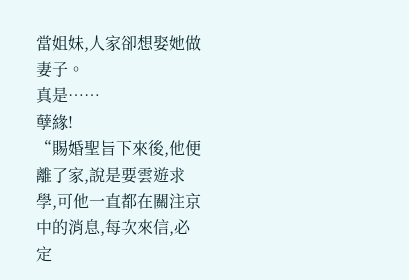當姐妹,人家卻想娶她做妻子。
真是……
孽緣!
“賜婚聖旨下來後,他便離了家,說是要雲遊求學,可他一直都在關注京中的消息,每次來信,必定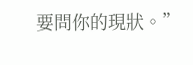要問你的現狀。”